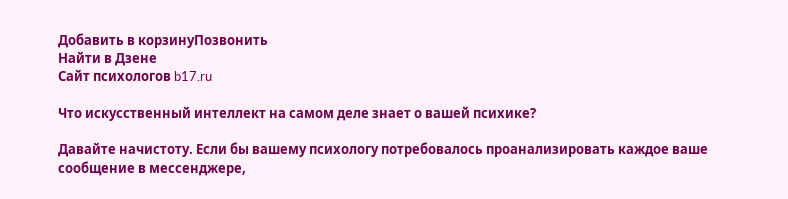Добавить в корзинуПозвонить
Найти в Дзене
Сайт психологов b17.ru

Что искусственный интеллект на самом деле знает о вашей психике?

Давайте начистоту. Если бы вашему психологу потребовалось проанализировать каждое ваше сообщение в мессенджере,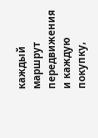каждый маршрут передвижения и каждую покупку,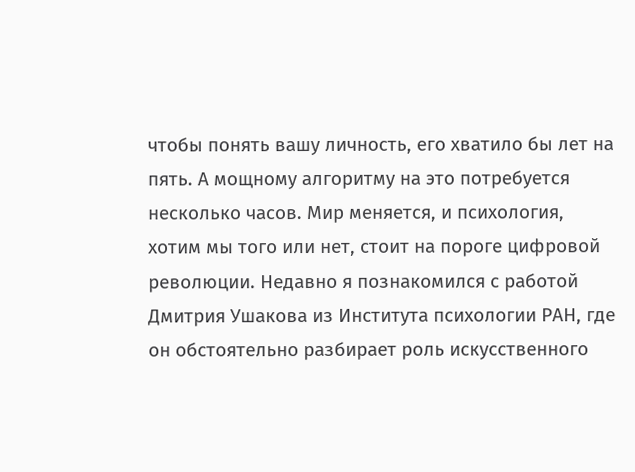чтобы понять вашу личность, его хватило бы лет на пять. А мощному алгоритму на это потребуется несколько часов. Мир меняется, и психология, хотим мы того или нет, стоит на пороге цифровой революции. Недавно я познакомился с работой Дмитрия Ушакова из Института психологии РАН, где он обстоятельно разбирает роль искусственного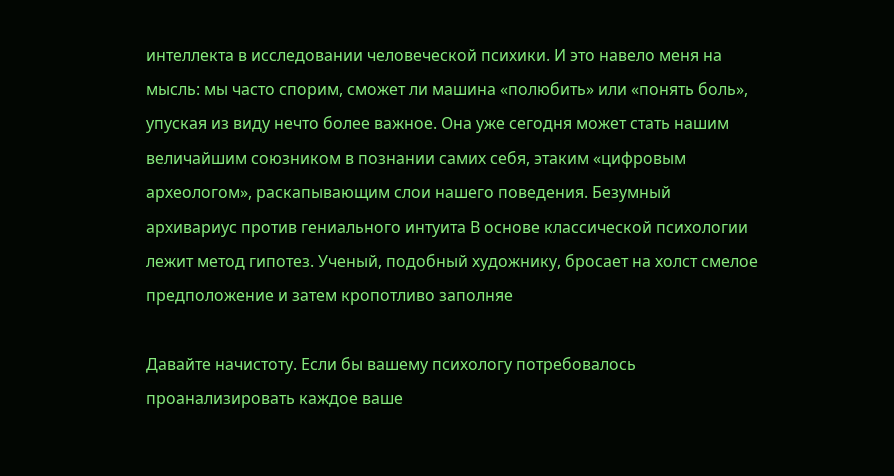интеллекта в исследовании человеческой психики. И это навело меня на мысль: мы часто спорим, сможет ли машина «полюбить» или «понять боль», упуская из виду нечто более важное. Она уже сегодня может стать нашим величайшим союзником в познании самих себя, этаким «цифровым археологом», раскапывающим слои нашего поведения. Безумный архивариус против гениального интуита В основе классической психологии лежит метод гипотез. Ученый, подобный художнику, бросает на холст смелое предположение и затем кропотливо заполняе

Давайте начистоту. Если бы вашему психологу потребовалось проанализировать каждое ваше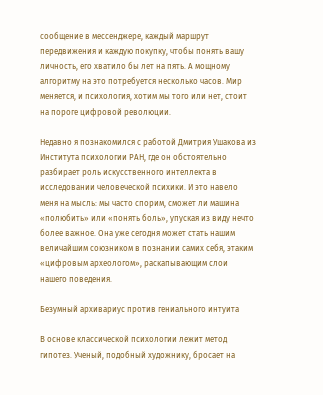сообщение в мессенджере, каждый маршрут передвижения и каждую покупку, чтобы понять вашу личность, его хватило бы лет на пять. А мощному алгоритму на это потребуется несколько часов. Мир меняется, и психология, хотим мы того или нет, стоит на пороге цифровой революции.

Недавно я познакомился с работой Дмитрия Ушакова из Института психологии РАН, где он обстоятельно разбирает роль искусственного интеллекта в исследовании человеческой психики. И это навело меня на мысль: мы часто спорим, сможет ли машина «полюбить» или «понять боль», упуская из виду нечто более важное. Она уже сегодня может стать нашим величайшим союзником в познании самих себя, этаким «цифровым археологом», раскапывающим слои нашего поведения.

Безумный архивариус против гениального интуита

В основе классической психологии лежит метод гипотез. Ученый, подобный художнику, бросает на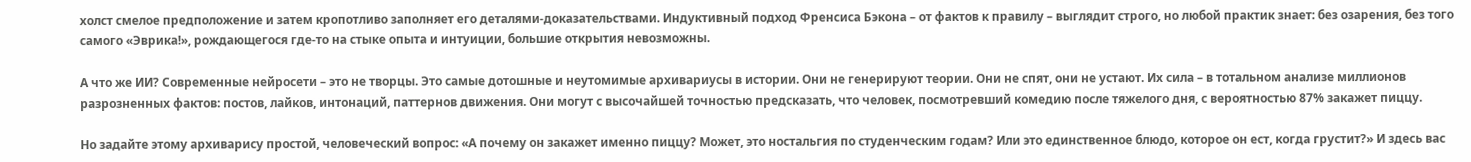холст смелое предположение и затем кропотливо заполняет его деталями-доказательствами. Индуктивный подход Френсиса Бэкона – от фактов к правилу – выглядит строго, но любой практик знает: без озарения, без того самого «Эврика!», рождающегося где-то на стыке опыта и интуиции, большие открытия невозможны.

А что же ИИ? Современные нейросети – это не творцы. Это самые дотошные и неутомимые архивариусы в истории. Они не генерируют теории. Они не спят, они не устают. Их сила – в тотальном анализе миллионов разрозненных фактов: постов, лайков, интонаций, паттернов движения. Они могут с высочайшей точностью предсказать, что человек, посмотревший комедию после тяжелого дня, с вероятностью 87% закажет пиццу.

Но задайте этому архиварису простой, человеческий вопрос: «А почему он закажет именно пиццу? Может, это ностальгия по студенческим годам? Или это единственное блюдо, которое он ест, когда грустит?» И здесь вас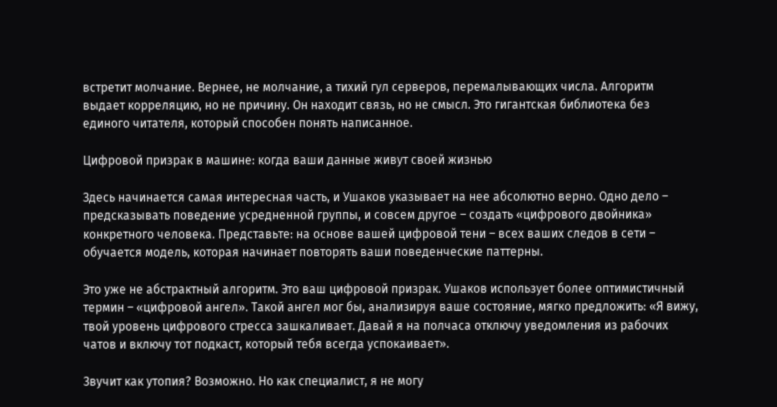встретит молчание. Вернее, не молчание, а тихий гул серверов, перемалывающих числа. Алгоритм выдает корреляцию, но не причину. Он находит связь, но не смысл. Это гигантская библиотека без единого читателя, который способен понять написанное.

Цифровой призрак в машине: когда ваши данные живут своей жизнью

Здесь начинается самая интересная часть, и Ушаков указывает на нее абсолютно верно. Одно дело – предсказывать поведение усредненной группы, и совсем другое – создать «цифрового двойника» конкретного человека. Представьте: на основе вашей цифровой тени – всех ваших следов в сети – обучается модель, которая начинает повторять ваши поведенческие паттерны.

Это уже не абстрактный алгоритм. Это ваш цифровой призрак. Ушаков использует более оптимистичный термин – «цифровой ангел». Такой ангел мог бы, анализируя ваше состояние, мягко предложить: «Я вижу, твой уровень цифрового стресса зашкаливает. Давай я на полчаса отключу уведомления из рабочих чатов и включу тот подкаст, который тебя всегда успокаивает».

Звучит как утопия? Возможно. Но как специалист, я не могу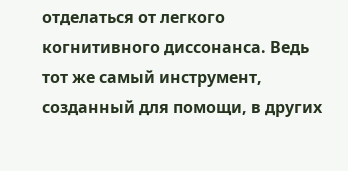отделаться от легкого когнитивного диссонанса. Ведь тот же самый инструмент, созданный для помощи, в других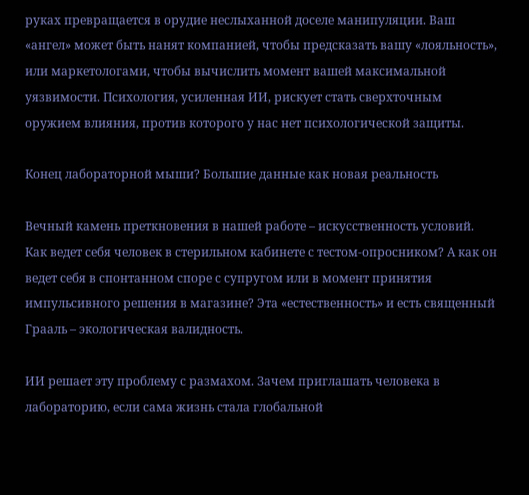руках превращается в орудие неслыханной доселе манипуляции. Ваш «ангел» может быть нанят компанией, чтобы предсказать вашу «лояльность», или маркетологами, чтобы вычислить момент вашей максимальной уязвимости. Психология, усиленная ИИ, рискует стать сверхточным оружием влияния, против которого у нас нет психологической защиты.

Конец лабораторной мыши? Большие данные как новая реальность

Вечный камень преткновения в нашей работе – искусственность условий. Как ведет себя человек в стерильном кабинете с тестом-опросником? А как он ведет себя в спонтанном споре с супругом или в момент принятия импульсивного решения в магазине? Эта «естественность» и есть священный Грааль – экологическая валидность.

ИИ решает эту проблему с размахом. Зачем приглашать человека в лабораторию, если сама жизнь стала глобальной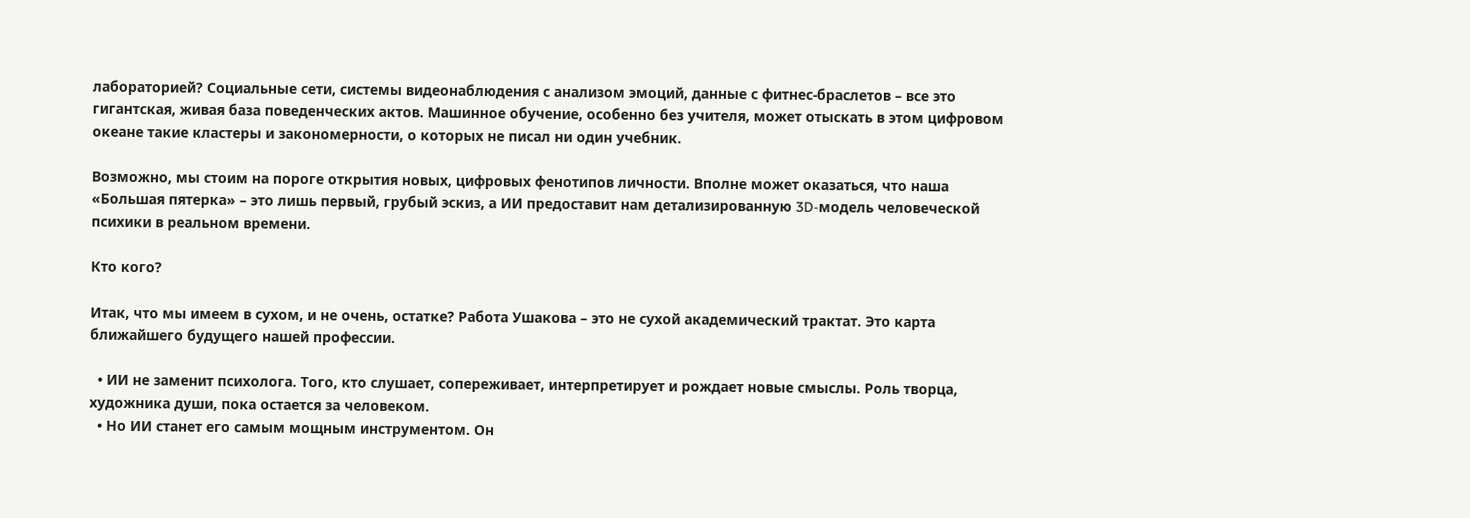лабораторией? Социальные сети, системы видеонаблюдения с анализом эмоций, данные с фитнес-браслетов – все это гигантская, живая база поведенческих актов. Машинное обучение, особенно без учителя, может отыскать в этом цифровом океане такие кластеры и закономерности, о которых не писал ни один учебник.

Возможно, мы стоим на пороге открытия новых, цифровых фенотипов личности. Вполне может оказаться, что наша «Большая пятерка» – это лишь первый, грубый эскиз, а ИИ предоставит нам детализированную 3D-модель человеческой психики в реальном времени.

Кто кого?

Итак, что мы имеем в сухом, и не очень, остатке? Работа Ушакова – это не сухой академический трактат. Это карта ближайшего будущего нашей профессии.

  • ИИ не заменит психолога. Того, кто слушает, сопереживает, интерпретирует и рождает новые смыслы. Роль творца, художника души, пока остается за человеком.
  • Но ИИ станет его самым мощным инструментом. Он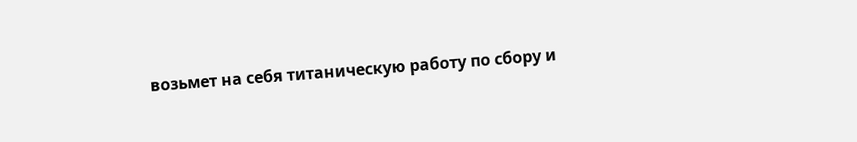возьмет на себя титаническую работу по сбору и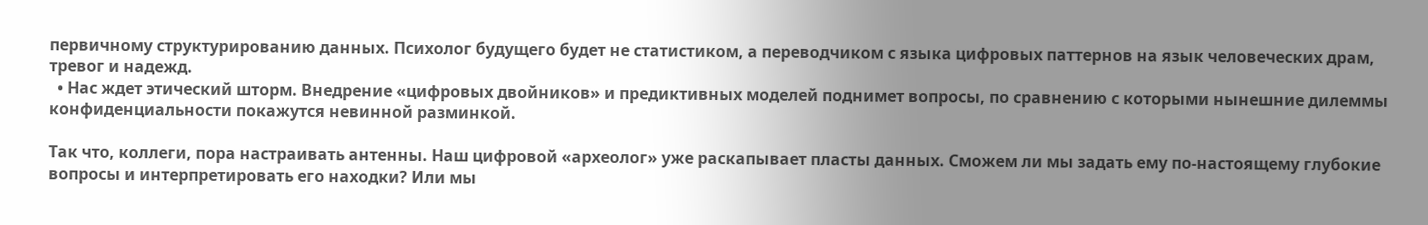первичному структурированию данных. Психолог будущего будет не статистиком, а переводчиком с языка цифровых паттернов на язык человеческих драм, тревог и надежд.
  • Нас ждет этический шторм. Внедрение «цифровых двойников» и предиктивных моделей поднимет вопросы, по сравнению с которыми нынешние дилеммы конфиденциальности покажутся невинной разминкой.

Так что, коллеги, пора настраивать антенны. Наш цифровой «археолог» уже раскапывает пласты данных. Сможем ли мы задать ему по-настоящему глубокие вопросы и интерпретировать его находки? Или мы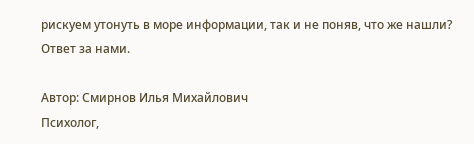рискуем утонуть в море информации, так и не поняв, что же нашли? Ответ за нами.

Автор: Смирнов Илья Михайлович
Психолог,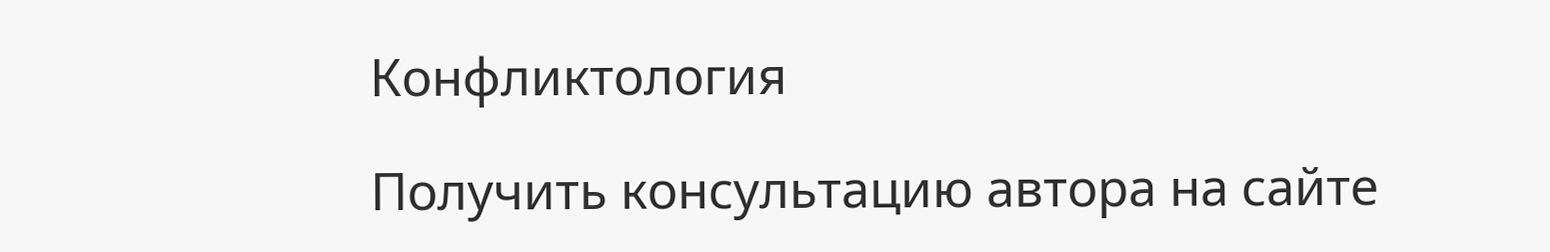Конфликтология

Получить консультацию автора на сайте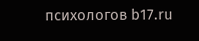психологов b17.ru